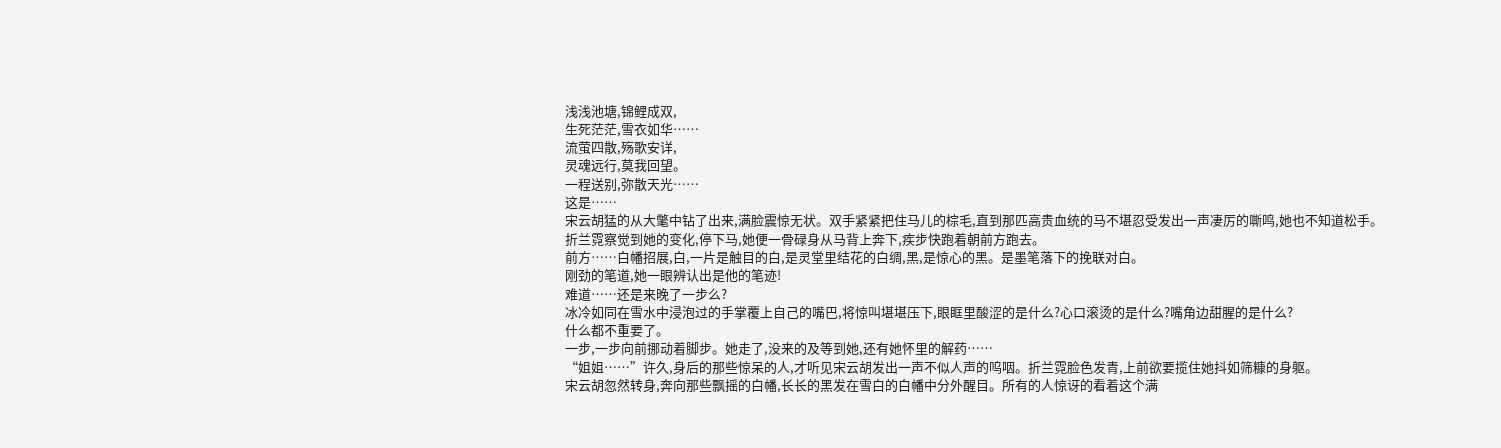浅浅池塘,锦鲤成双,
生死茫茫,雪衣如华……
流萤四散,殇歌安详,
灵魂远行,莫我回望。
一程送别,弥散天光……
这是……
宋云胡猛的从大氅中钻了出来,满脸震惊无状。双手紧紧把住马儿的棕毛,直到那匹高贵血统的马不堪忍受发出一声凄厉的嘶鸣,她也不知道松手。
折兰霓察觉到她的变化,停下马,她便一骨碌身从马背上奔下,疾步快跑着朝前方跑去。
前方……白幡招展,白,一片是触目的白,是灵堂里结花的白绸,黑,是惊心的黑。是墨笔落下的挽联对白。
刚劲的笔道,她一眼辨认出是他的笔迹!
难道……还是来晚了一步么?
冰冷如同在雪水中浸泡过的手掌覆上自己的嘴巴,将惊叫堪堪压下,眼眶里酸涩的是什么?心口滚烫的是什么?嘴角边甜腥的是什么?
什么都不重要了。
一步,一步向前挪动着脚步。她走了,没来的及等到她,还有她怀里的解药……
“姐姐……”许久,身后的那些惊呆的人,才听见宋云胡发出一声不似人声的呜咽。折兰霓脸色发青,上前欲要揽住她抖如筛糠的身躯。
宋云胡忽然转身,奔向那些飘摇的白幡,长长的黑发在雪白的白幡中分外醒目。所有的人惊讶的看着这个满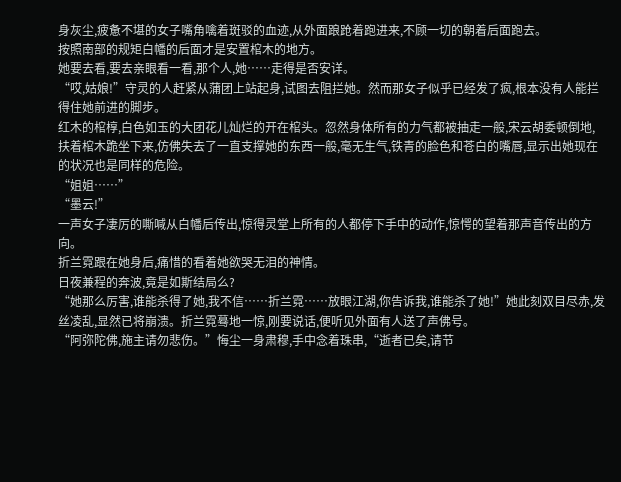身灰尘,疲惫不堪的女子嘴角噙着斑驳的血迹,从外面踉跄着跑进来,不顾一切的朝着后面跑去。
按照南部的规矩白幡的后面才是安置棺木的地方。
她要去看,要去亲眼看一看,那个人,她……走得是否安详。
“哎,姑娘!”守灵的人赶紧从蒲团上站起身,试图去阻拦她。然而那女子似乎已经发了疯,根本没有人能拦得住她前进的脚步。
红木的棺椁,白色如玉的大团花儿灿烂的开在棺头。忽然身体所有的力气都被抽走一般,宋云胡委顿倒地,扶着棺木跪坐下来,仿佛失去了一直支撑她的东西一般,毫无生气,铁青的脸色和苍白的嘴唇,显示出她现在的状况也是同样的危险。
“姐姐……”
“墨云!”
一声女子凄厉的嘶喊从白幡后传出,惊得灵堂上所有的人都停下手中的动作,惊愕的望着那声音传出的方向。
折兰霓跟在她身后,痛惜的看着她欲哭无泪的神情。
日夜兼程的奔波,竟是如斯结局么?
“她那么厉害,谁能杀得了她,我不信……折兰霓……放眼江湖,你告诉我,谁能杀了她!”她此刻双目尽赤,发丝凌乱,显然已将崩溃。折兰霓蓦地一惊,刚要说话,便听见外面有人送了声佛号。
“阿弥陀佛,施主请勿悲伤。”悔尘一身肃穆,手中念着珠串,“逝者已矣,请节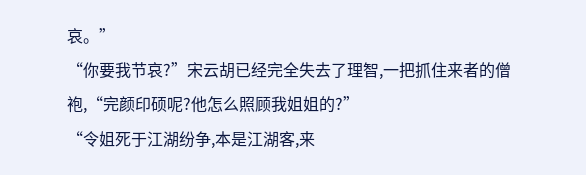哀。”
“你要我节哀?”宋云胡已经完全失去了理智,一把抓住来者的僧袍,“完颜印硕呢?他怎么照顾我姐姐的?”
“令姐死于江湖纷争,本是江湖客,来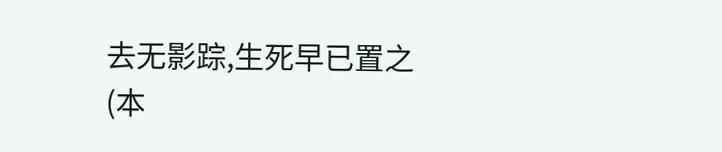去无影踪,生死早已置之
(本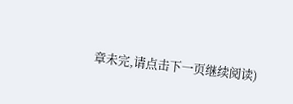章未完,请点击下一页继续阅读)